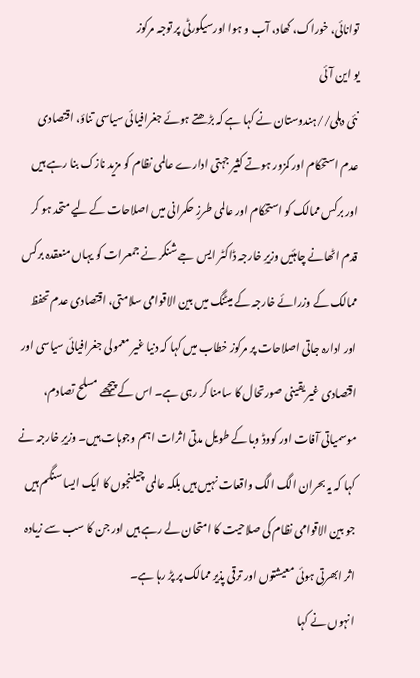توانائی، خوراک، کھاد، آب و ہوا اورسیکورٹی پر توجہ مرکوز
یو این آئی
نئی دہلی//ہندوستان نے کہا ہے کہ بڑھتے ہوئے جغرافیائی سیاسی تناؤ، اقتصادی عدم استحکام اور کمزور ہوتے کثیر جہتی ادارے عالمی نظام کو مزید نازک بنا رہے ہیں اور برکس ممالک کو استحکام اور عالمی طرزِ حکمرانی میں اصلاحات کے لیے متحد ہو کر قدم اٹھانے چاہئیں وزیرِ خارجہ ڈاکٹر ایس جے شنکر نے جمعرات کو یہاں منعقدہ برکس ممالک کے وزرائے خارجہ کے میٹنگ میں بین الاقوامی سلامتی، اقتصادی عدم تحفظ اور ادارہ جاتی اصلاحات پر مرکوز خطاب میں کہا کہ دنیا غیر معمولی جغرافیائی سیاسی اور اقتصادی غیر یقینی صورتحال کا سامنا کر رہی ہے۔ اس کے پیچھے مسلح تصادم، موسمیاتی آفات اور کووڈ وبا کے طویل مدتی اثرات اہم وجوہات ہیں۔ وزیرِ خارجہ نے کہا کہ یہ بحران الگ الگ واقعات نہیں ہیں بلکہ عالمی چیلنجوں کا ایک ایسا سنگم ہیں جو بین الاقوامی نظام کی صلاحیت کا امتحان لے رہے ہیں اور جن کا سب سے زیادہ اثر ابھرتی ہوئی معیشتوں اور ترقی پذیر ممالک پر پڑ رہا ہے۔
انہوں نے کہا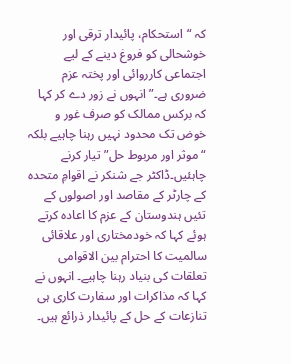کہ “استحکام، پائیدار ترقی اور خوشحالی کو فروغ دینے کے لیے اجتماعی کارروائی اور پختہ عزم ضروری ہے۔” انہوں نے زور دے کر کہا کہ برکس ممالک کو صرف غور و خوض تک محدود نہیں رہنا چاہیے بلکہ “موثر اور مربوط حل” تیار کرنے چاہئیں۔ڈاکٹر جے شنکر نے اقوامِ متحدہ کے چارٹر کے مقاصد اور اصولوں کے تئیں ہندوستان کے عزم کا اعادہ کرتے ہوئے کہا کہ خودمختاری اور علاقائی سالمیت کا احترام بین الاقوامی تعلقات کی بنیاد رہنا چاہیے۔ انہوں نے کہا کہ مذاکرات اور سفارت کاری ہی تنازعات کے حل کے پائیدار ذرائع ہیں۔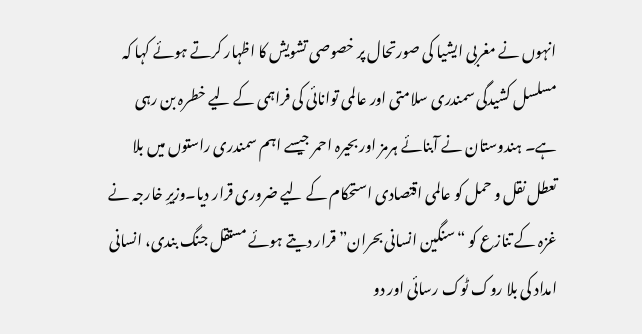انہوں نے مغربی ایشیا کی صورتحال پر خصوصی تشویش کا اظہار کرتے ہوئے کہا کہ مسلسل کشیدگی سمندری سلامتی اور عالمی توانائی کی فراہمی کے لیے خطرہ بن رہی ہے۔ ہندوستان نے آبنائے ہرمز اور بحیرہ احمر جیسے اہم سمندری راستوں میں بلا تعطل نقل و حمل کو عالمی اقتصادی استحکام کے لیے ضروری قرار دیا۔وزیرِ خارجہ نے غزہ کے تنازع کو “سنگین انسانی بحران” قرار دیتے ہوئے مستقل جنگ بندی، انسانی امداد کی بلا روک ٹوک رسائی اور دو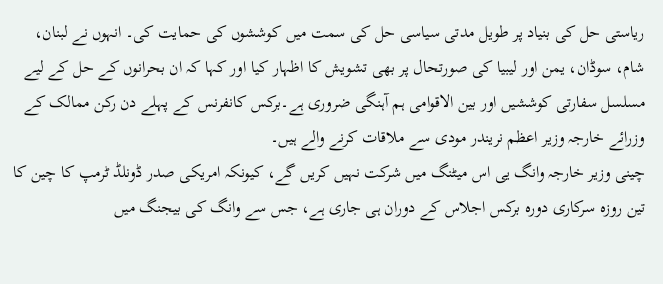ریاستی حل کی بنیاد پر طویل مدتی سیاسی حل کی سمت میں کوششوں کی حمایت کی۔ انہوں نے لبنان، شام، سوڈان، یمن اور لیبیا کی صورتحال پر بھی تشویش کا اظہار کیا اور کہا کہ ان بحرانوں کے حل کے لیے مسلسل سفارتی کوششیں اور بین الاقوامی ہم آہنگی ضروری ہے۔برکس کانفرنس کے پہلے دن رکن ممالک کے وزرائے خارجہ وزیر اعظم نریندر مودی سے ملاقات کرنے والے ہیں۔
چینی وزیر خارجہ وانگ یی اس میٹنگ میں شرکت نہیں کریں گے، کیونکہ امریکی صدر ڈونلڈ ٹرمپ کا چین کا تین روزہ سرکاری دورہ برکس اجلاس کے دوران ہی جاری ہے، جس سے وانگ کی بیجنگ میں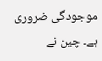موجودگی ضروری ہے۔ چین نے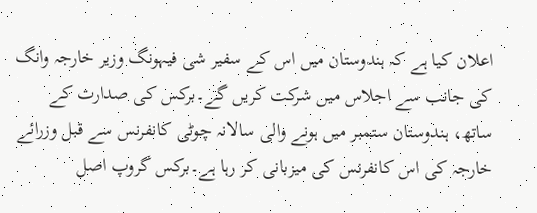اعلان کیا ہے کہ ہندوستان میں اس کے سفیر شی فیہونگ وزیر خارجہ وانگ کی جانب سے اجلاس میں شرکت کریں گے۔برکس کی صدارت کے ساتھ، ہندوستان ستمبر میں ہونے والی سالانہ چوٹی کانفرنس سے قبل وزرائے خارجہ کی اس کانفرنس کی میزبانی کر رہا ہے۔برکس گروپ اصل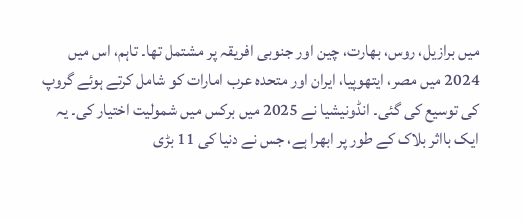میں برازیل، روس، بھارت، چین اور جنوبی افریقہ پر مشتمل تھا۔ تاہم، اس میں 2024 میں مصر، ایتھوپیا، ایران اور متحدہ عرب امارات کو شامل کرتے ہوئے گروپ کی توسیع کی گئی۔ انڈونیشیا نے 2025 میں برکس میں شمولیت اختیار کی۔ یہ ایک بااثر بلاک کے طور پر ابھرا ہے، جس نے دنیا کی 11 بڑی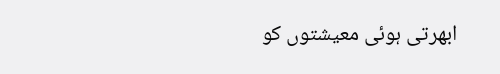ابھرتی ہوئی معیشتوں کو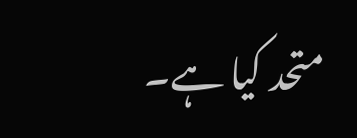متحد کیا ہے۔